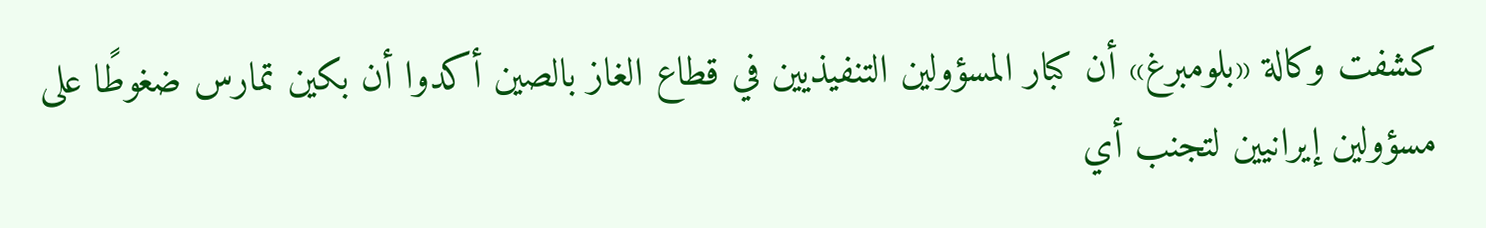كشفت وكالة «بلومبرغ» أن كبار المسؤولين التنفيذيين في قطاع الغاز بالصين أكدوا أن بكين تمارس ضغوطًا على مسؤولين إيرانيين لتجنب أي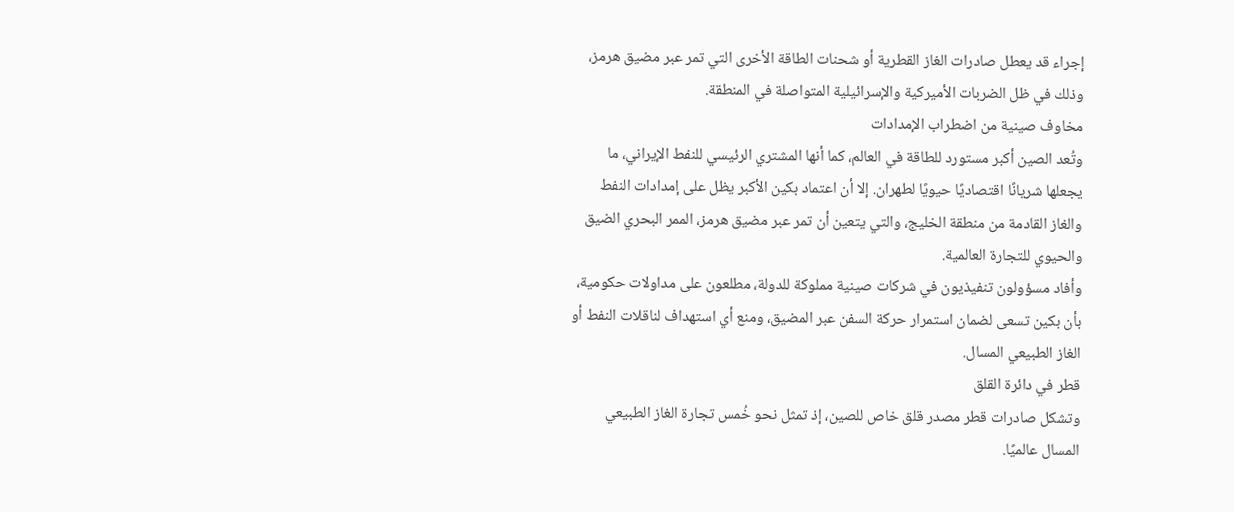إجراء قد يعطل صادرات الغاز القطرية أو شحنات الطاقة الأخرى التي تمر عبر مضيق هرمز، وذلك في ظل الضربات الأميركية والإسرائيلية المتواصلة في المنطقة.
مخاوف صينية من اضطراب الإمدادات
وتُعد الصين أكبر مستورد للطاقة في العالم، كما أنها المشتري الرئيسي للنفط الإيراني، ما يجعلها شريانًا اقتصاديًا حيويًا لطهران. إلا أن اعتماد بكين الأكبر يظل على إمدادات النفط والغاز القادمة من منطقة الخليج، والتي يتعين أن تمر عبر مضيق هرمز، الممر البحري الضيق والحيوي للتجارة العالمية.
وأفاد مسؤولون تنفيذيون في شركات صينية مملوكة للدولة، مطلعون على مداولات حكومية، بأن بكين تسعى لضمان استمرار حركة السفن عبر المضيق، ومنع أي استهداف لناقلات النفط أو الغاز الطبيعي المسال.
قطر في دائرة القلق
وتشكل صادرات قطر مصدر قلق خاص للصين، إذ تمثل نحو خُمس تجارة الغاز الطبيعي المسال عالميًا.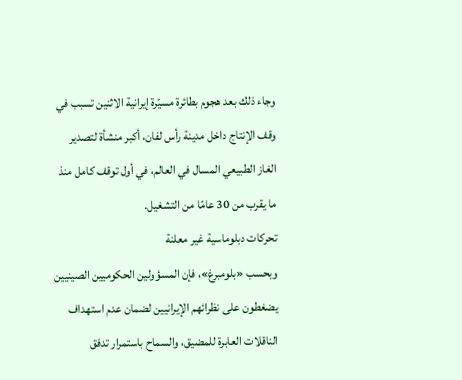وجاء ذلك بعد هجوم بطائرة مسيّرة إيرانية الاثنين تسبب في وقف الإنتاج داخل مدينة رأس لفان، أكبر منشأة لتصدير الغاز الطبيعي المسال في العالم، في أول توقف كامل منذ ما يقرب من 30 عامًا من التشغيل.
تحركات دبلوماسية غير معلنة
وبحسب «بلومبرغ»، فإن المسؤولين الحكوميين الصينيين يضغطون على نظرائهم الإيرانيين لضمان عدم استهداف الناقلات العابرة للمضيق، والسماح باستمرار تدفق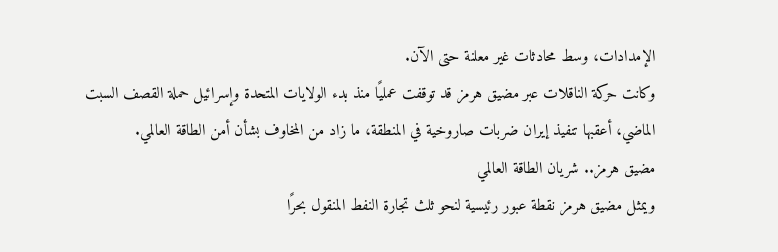الإمدادات، وسط محادثات غير معلنة حتى الآن.
وكانت حركة الناقلات عبر مضيق هرمز قد توقفت عمليًا منذ بدء الولايات المتحدة وإسرائيل حملة القصف السبت الماضي، أعقبها تنفيذ إيران ضربات صاروخية في المنطقة، ما زاد من المخاوف بشأن أمن الطاقة العالمي.
مضيق هرمز.. شريان الطاقة العالمي
ويمثل مضيق هرمز نقطة عبور رئيسية لنحو ثلث تجارة النفط المنقول بحرًا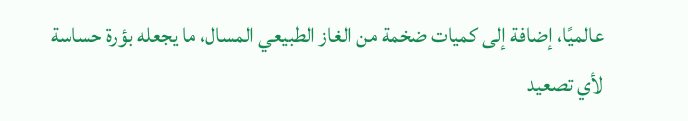عالميًا، إضافة إلى كميات ضخمة من الغاز الطبيعي المسال، ما يجعله بؤرة حساسة لأي تصعيد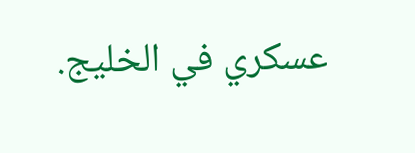عسكري في الخليج.